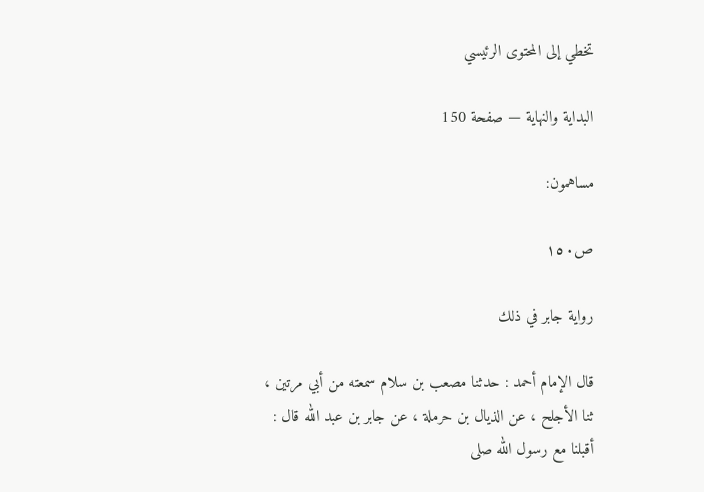تخطي إلى المحتوى الرئيسي

البداية والنهاية — صفحة 150

مساهمون:

ص١٥٠

رواية جابر في ذلك

قال الإمام أحمد : حدثنا مصعب بن سلام سمعته من أبي مرتين ، ثنا الأجلح ، عن الذيال بن حرملة ، عن جابر بن عبد الله قال : أقبلنا مع رسول الله صلى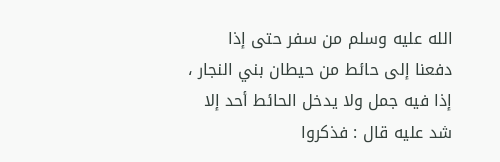الله عليه وسلم من سفر حتى إذا دفعنا إلى حائط من حيطان بني النجار ، إذا فيه جمل ولا يدخل الحائط أحد إلا شد عليه قال : فذكروا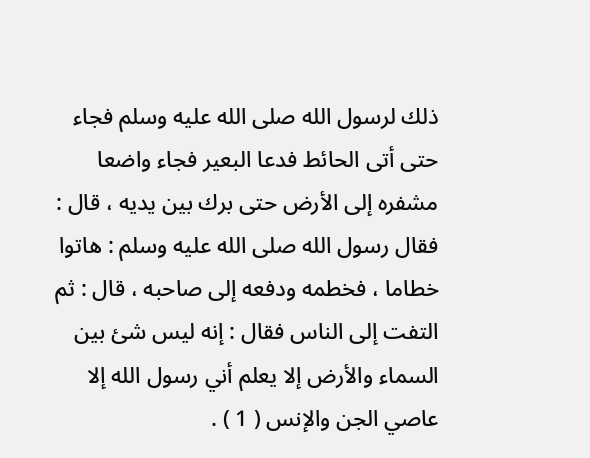ذلك لرسول الله صلى الله عليه وسلم فجاء حتى أتى الحائط فدعا البعير فجاء واضعا مشفره إلى الأرض حتى برك بين يديه ، قال : فقال رسول الله صلى الله عليه وسلم : هاتوا خطاما ، فخطمه ودفعه إلى صاحبه ، قال : ثم التفت إلى الناس فقال : إنه ليس شئ بين السماء والأرض إلا يعلم أني رسول الله إلا عاصي الجن والإنس ( 1 ) .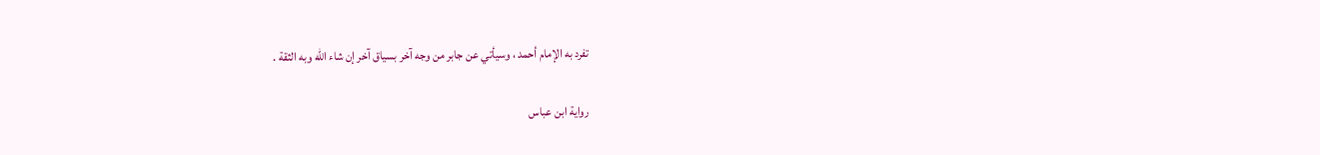تفرد به الإمام أحمد ، وسيأتي عن جابر من وجه آخر بسياق آخر إن شاء الله وبه الثقة .

رواية ابن عباس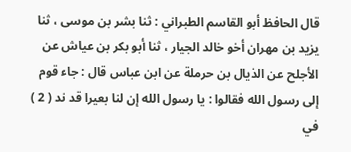قال الحافظ أبو القاسم الطبراني : ثنا بشر بن موسى ، ثنا يزيد بن مهران أخو خالد الجيار ، ثنا أبو بكر بن عياش عن الأجلح عن الذيال بن حرملة عن ابن عباس قال : جاء قوم إلى رسول الله فقالوا : يا رسول الله إن لنا بعيرا قد ند ( 2 ) في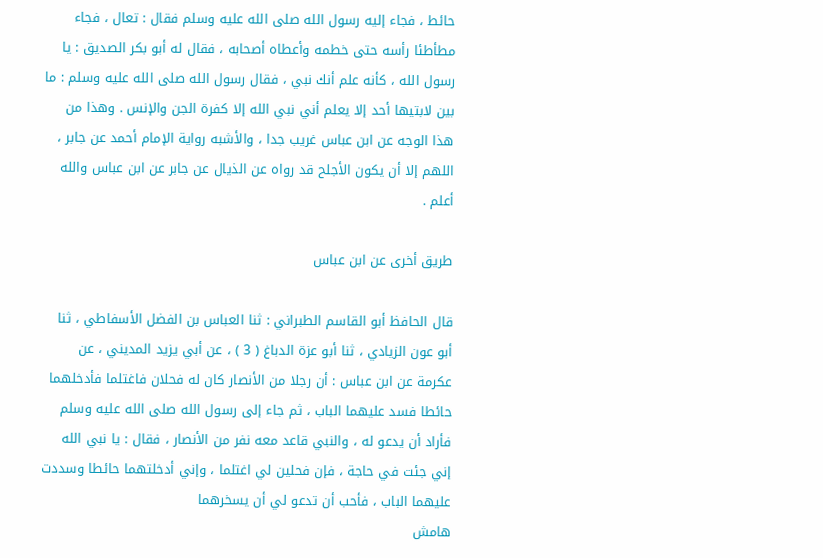حائط ، فجاء إليه رسول الله صلى الله عليه وسلم فقال : تعال ، فجاء مطأطئا رأسه حتى خطمه وأعطاه أصحابه ، فقال له أبو بكر الصديق : يا رسول الله ، كأنه علم أنك نبي ، فقال رسول الله صلى الله عليه وسلم : ما بين لابتيها أحد إلا يعلم أني نبي الله إلا كفرة الجن والإنس . وهذا من هذا الوجه عن ابن عباس غريب جدا ، والأشبه رواية الإمام أحمد عن جابر ، اللهم إلا أن يكون الأجلح قد رواه عن الذيال عن جابر عن ابن عباس والله أعلم .

طريق أخرى عن ابن عباس

قال الحافظ أبو القاسم الطبراني : ثنا العباس بن الفضل الأسفاطي ، ثنا أبو عون الزيادي ، ثنا أبو عزة الدباغ ( 3 ) ، عن أبي يزيد المديني ، عن عكرمة عن ابن عباس : أن رجلا من الأنصار كان له فحلان فاغتلما فأدخلهما حائطا فسد عليهما الباب ، ثم جاء إلى رسول الله صلى الله عليه وسلم فأراد أن يدعو له ، والنبي قاعد معه نفر من الأنصار ، فقال : يا نبي الله إني جئت في حاجة ، فإن فحلين لي اغتلما ، وإني أدخلتهما حائطا وسددت عليهما الباب ، فأحب أن تدعو لي أن يسخرهما
هامش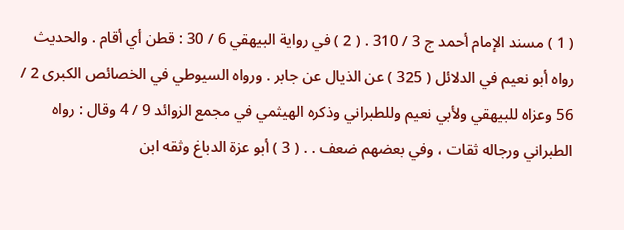( 1 ) مسند الإمام أحمد ج 3 / 310 . ( 2 ) في رواية البيهقي 6 / 30 : قطن أي أقام . والحديث رواه أبو نعيم في الدلائل ( 325 ) عن الذيال عن جابر . ورواه السيوطي في الخصائص الكبرى 2 / 56 وعزاه للبيهقي ولأبي نعيم وللطبراني وذكره الهيثمي في مجمع الزوائد 9 / 4 وقال : رواه الطبراني ورجاله ثقات ، وفي بعضهم ضعف . . ( 3 ) أبو عزة الدباغ وثقه ابن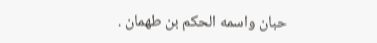حبان واسمه الحكم بن طهمان .